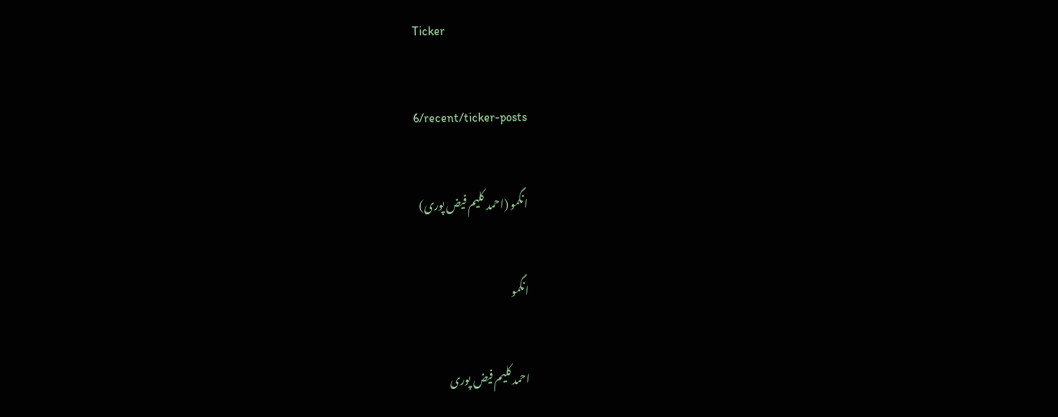Ticker

6/recent/ticker-posts

انگمو (احمد کلیم فیض پوری)

انگمو

احمد کلیم فیض پوری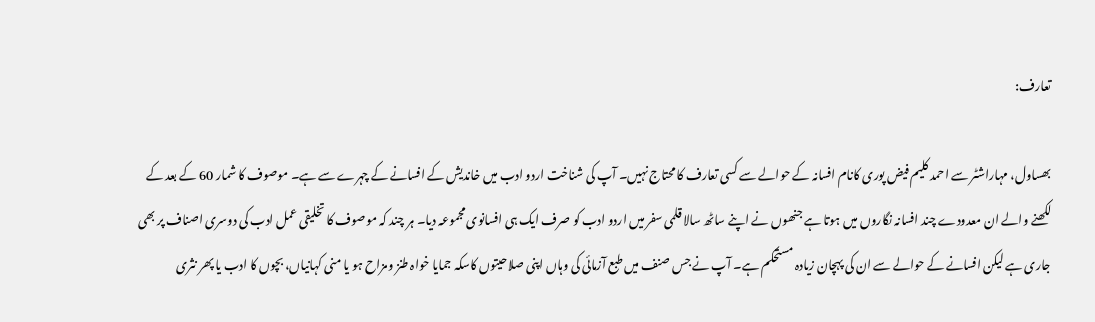تعارف:

بھساول، مہاراشٹر سے احمد کلیم فیض پوری کانام افسانہ کے حوالے سے کسی تعارف کا محتاج نہیں۔ آپ کی شناخت اردو ادب میں خاندیش کے افسانے کے چہرے سے ہے۔ موصوف کا شمار 60 کے بعد کے لکھنے والے ان معدودے چند افسانہ نگاروں میں ہوتا ہے جنھوں نے اپنے ساٹھ سالا قلمی سفر میں اردو ادب کو صرف ایک ہی افسانوی مجموعہ دیا۔ ہر چند کہ موصوف کا تخلیقی عمل ادب کی دوسری اصناف پر بھی جاری ہے لیکن افسانے کے حوالے سے ان کی پہچان زیادہ مستحکم ہے۔ آپ نے جس صنف میں طبع آزمائی کی وہاں اپنی صلاحیتوں کاسکہ جمایا خواہ طنز ومزاح ہو یا منی کہانیاں، بچوں کا ادب یا پھر نثری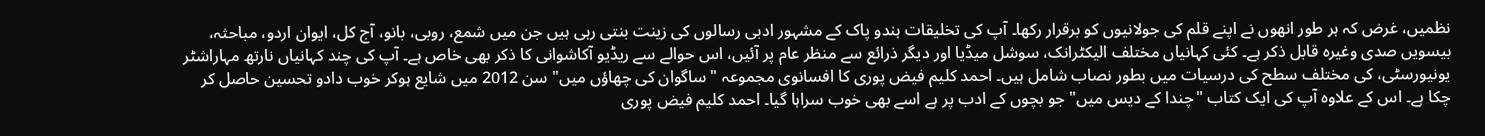نظمیں، غرض کہ ہر طور انھوں نے اپنے قلم کی جولانیوں کو برقرار رکھا۔ آپ کی تخلیقات ہندو پاک کے مشہور ادبی رسالوں کی زینت بنتی رہی ہیں جن میں شمع، روبی، بانو، آج کل، ایوان اردو، مباحثہ، بیسویں صدی وغیرہ قابل ذکر ہے۔ کئی کہانیاں مختلف الیکٹرانک، سوشل میڈیا اور دیگر ذرائع سے منظر عام پر آئیں، اس حوالے سے ریڈیو آکاشوانی کا ذکر بھی خاص ہے۔ آپ کی چند کہانیاں نارتھ مہاراشٹر یونیورسٹی، کی مختلف سطح کی درسیات میں بطور نصاب شامل ہیں۔ احمد کلیم فیض پوری کا افسانوی مجموعہ "ساگوان کی چھاؤں میں" سن 2012 میں شایع ہوکر خوب دادو تحسین حاصل کر چکا ہے۔ اس کے علاوہ آپ کی ایک کتاب "چندا کے دیس میں" جو بچوں کے ادب پر ہے اسے بھی خوب سراہا گیا۔ احمد کلیم فیض پوری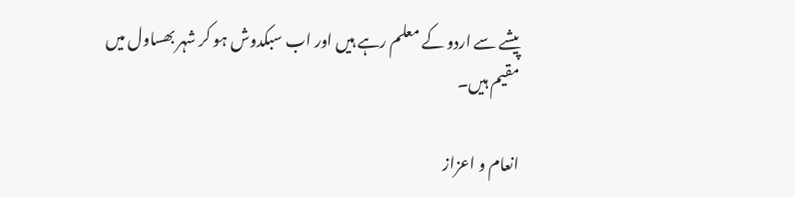پیشے سے اردو کے معلم رہے ہیں اور اب سبکدوش ہو کر شہر بھساول میں مقیم ہیں۔

انعام و اعزاز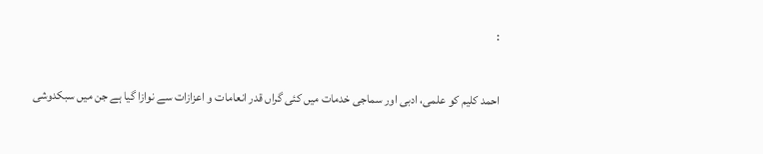:

احمد کلیم کو علمی، ادبی اور سماجی خدمات میں کئی گراں قدر انعامات و اعزازات سے نوازا گیا ہے جن میں سبکدوشی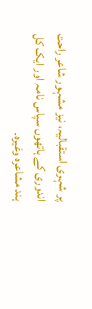پر شہری استقبالیہ، نیز مشہور شاعر راحت اندوری کے ہاتھوں سپاس نامہ اور ایک کل ہند مشاعرہ وغیرہ۔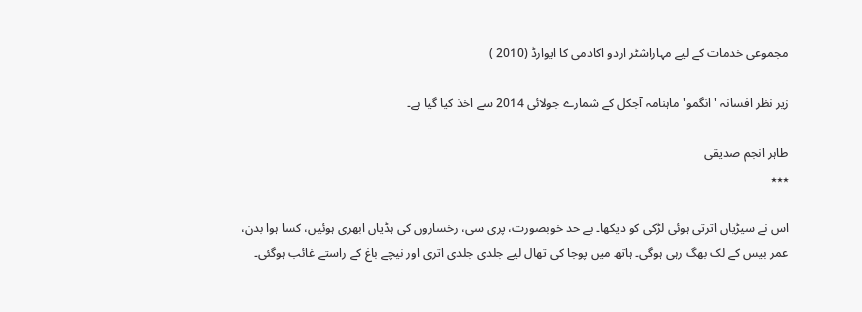مجموعی خدمات کے لیے مہاراشٹر اردو اکادمی کا ایوارڈ (2010 )

زیر نظر افسانہ 'انگمو' ماہنامہ آجکل کے شمارے جولائی 2014 سے اخذ کیا گیا ہے۔

طاہر انجم صدیقی
٭٭٭

اس نے سیڑیاں اترتی ہوئی لڑکی کو دیکھا۔ بے حد خوبصورت، پری سی، رخساروں کی ہڈیاں ابھری ہوئیں، کسا ہوا بدن، عمر بیس کے لک بھگ رہی ہوگی۔ ہاتھ میں پوجا کی تھال لیے جلدی جلدی اتری اور نیچے باغ کے راستے غائب ہوگئی۔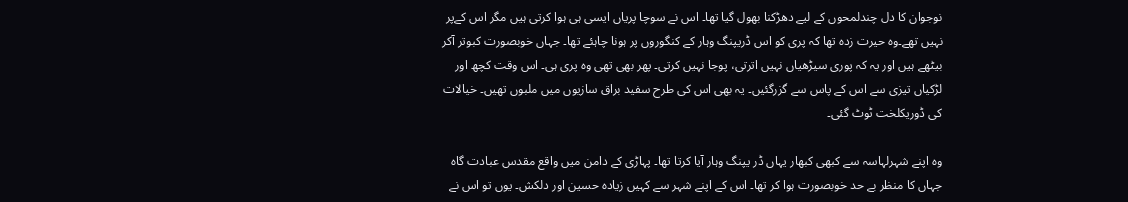نوجوان کا دل چندلمحوں کے لیے دھڑکنا بھول گیا تھا۔ اس نے سوچا پریاں ایسی ہی ہوا کرتی ہیں مگر اس کےپر نہیں تھے۔وہ حیرت زدہ تھا کہ پری کو اس ڈریپنگ وہار کے کنگوروں پر ہونا چاہئے تھا۔ جہاں خوبصورت کبوتر آکر بیٹھے ہیں اور یہ کہ پوری سیڑھیاں نہیں اترتی، پوجا نہیں کرتی۔ پھر بھی تھی وہ پری ہی۔ اس وقت کچھ اور لڑکیاں تیزی سے اس کے پاس سے گزرگئیں۔ یہ بھی اس کی طرح سفید براق سازیوں میں ملبوں تھیں۔ خیالات کی ڈوریکلخت ٹوٹ گئی۔

وہ اپنے شہرلہاسہ سے کبھی کبھار یہاں ڈر یپنگ وہار آیا کرتا تھا۔ پہاڑی کے دامن میں واقع مقدس عبادت گاہ جہاں کا منظر بے حد خوبصورت ہوا کر تھا۔ اس کے اپنے شہر سے کہیں زیادہ حسین اور دلکش۔ یوں تو اس نے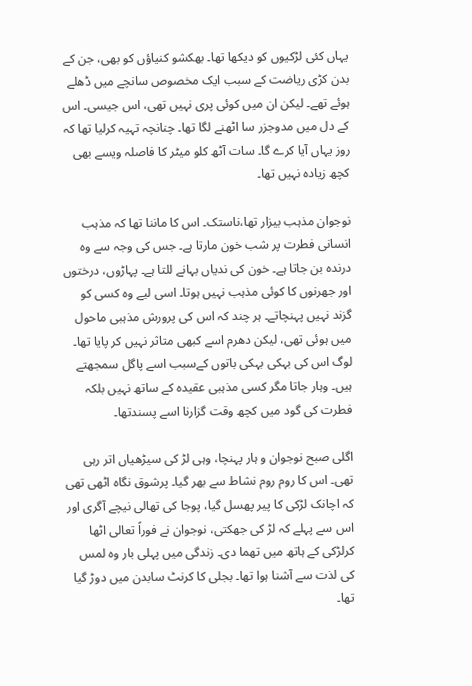یہاں کئی لڑکیوں کو دیکھا تھا۔ بھکشو کنیاؤں کو بھی، جن کے بدن کڑی ریاضت کے سبب ایک مخصوص سانچے میں ڈھلے ہوئے تھے۔ لیکن ان میں کوئی پری نہیں تھی، اس جیسی۔ اس کے دل میں مدوجزر سا اٹھنے لگا تھا۔ چنانچہ تہیہ کرلیا تھا کہ روز یہاں آیا کرے گا۔ سات آٹھ کلو میٹر کا فاصلہ ویسے بھی کچھ زیادہ نہیں تھا۔

نوجوان مذہب بیزار تھا،ناستک۔ اس کا ماننا تھا کہ مذہب انسانی فطرت پر شب خون مارتا ہے۔ جس کی وجہ سے وہ درندہ بن جاتا ہے۔ خون کی ندیاں بہانے للتا ہے۔ پہاڑوں، درختوں اور جھرنوں کا کوئی مذہب نہیں ہوتا۔ اسی لیے وہ کسی کو گزند نہیں پہنچاتے۔ ہر چند کہ اس کی پرورش مذہبی ماحول میں ہوئی تھی، لیکن دھرم اسے کبھی متاثر نہیں کر پایا تھا۔ لوگ اس کی بہکی بہکی باتوں کےسبب اسے پاگل سمجھتے ہیں۔ وہار جاتا مگر کسی مذہبی عقیدہ کے ساتھ نہیں بلکہ فطرت کی گود میں کچھ وقت گزارنا اسے پسندتھا۔

اگلی صبح نوجوان و ہار پہنچا، وہی لڑ کی سیڑھیاں اتر رہی تھی۔ اس کا روم روم نشاط سے بھر گیا۔ پرشوق نگاه اٹھی تھی کہ اچانک لڑکی کا پیر پھسل گیا، پوجا کی تھالی نیچے آگری اور اس سے پہلے کہ لڑ کی جھکتی، نوجوان نے فوراً تعالی اٹھا کرلڑکی کے ہاتھ میں تھما دی۔ زندگی میں پہلی بار وہ لمس کی لذت سے آشنا ہوا تھا۔ بجلی کا کرنٹ سابدن میں دوڑ گیا تھا۔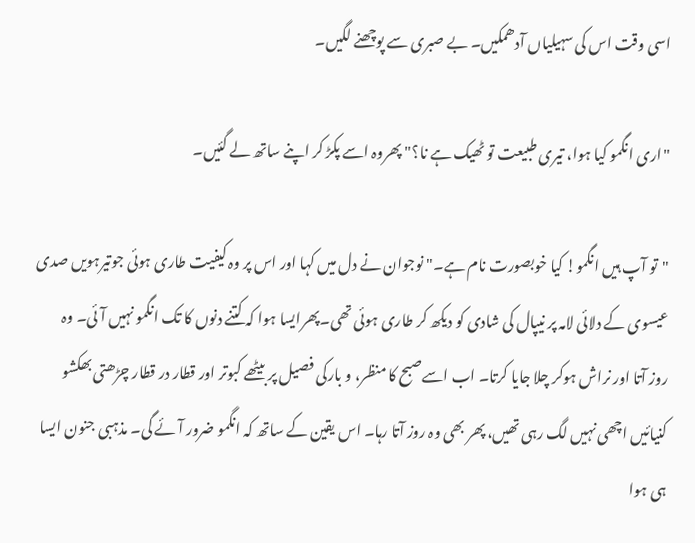اسی وقت اس کی سہیلیاں آدھمکیں۔ بے صبری سے پوچھنے لگیں۔

"اری انگمو کیا ہوا، تیری طبیعت تو ٹھیک ہے نا؟" پھروہ اسے پکڑ کر اپنے ساتھ لے گئیں۔

"تو آپ ہیں انگمو! کیا خوبصورت نام ہے۔" نوجوان نے دل میں کہا اور اس پر وہ کیفیت طاری ہوئی جوتیرہویں صدی عیسوی کے دلائی لامہ پر نیپال کی شادی کو دیکھ کر طاری ہوئی تھی۔پھرایسا ہوا کہ کتنے دنوں کا تک انگمو نہیں آئی۔ وہ روز آتا اور نراش ہوکر چلا جایا کرتا۔ اب اسےصبح کا منظر، و بارکی فصیل پر بیٹھے کبوتر اور قطار در قطار چڑھتی بھکشو کنیائیں اچھی نہیں لگ رہی تھیں، پھر بھی وہ روز آتا رہا۔ اس یقین کے ساتھ کہ انگمو ضرور آئے گی۔ مذہبی جنون ایسا ہی ہوا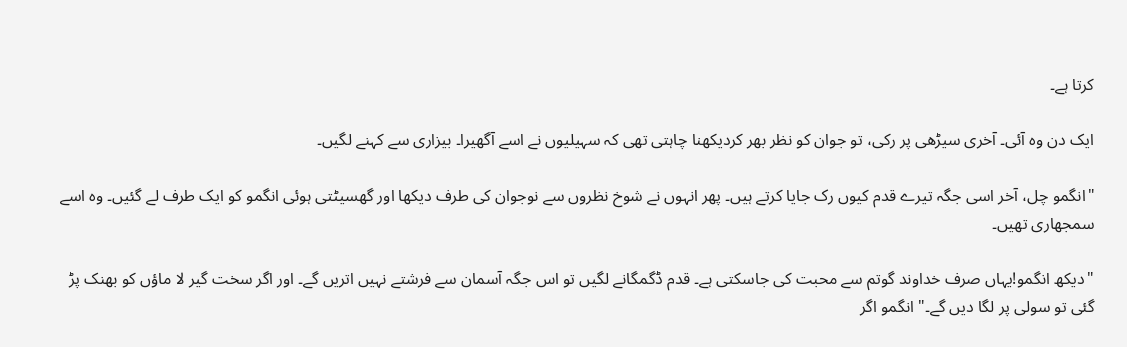کرتا ہے۔

ایک دن وہ آئی۔ آخری سیڑھی پر رکی، تو جوان کو نظر بھر کردیکھنا چاہتی تھی کہ سہیلیوں نے اسے آگھیرا۔ بیزاری سے کہنے لگیں۔

"انگمو چل، آخر اسی جگہ تیرے قدم کیوں رک جایا کرتے ہیں۔ پھر انہوں نے شوخ نظروں سے نوجوان کی طرف دیکھا اور گھسیٹتی ہوئی انگمو کو ایک طرف لے گئیں۔ وہ اسے سمجھاری تھیں۔

"دیکھ انگمو!یہاں صرف خداوند گوتم سے محبت کی جاسکتی ہے۔ قدم ڈگمگانے لگیں تو اس جگہ آسمان سے فرشتے نہیں اتریں گے۔ اور اگر سخت گیر لا ماؤں کو بھنک پڑ گئی تو سولی پر لگا دیں گے۔" انگمو اگر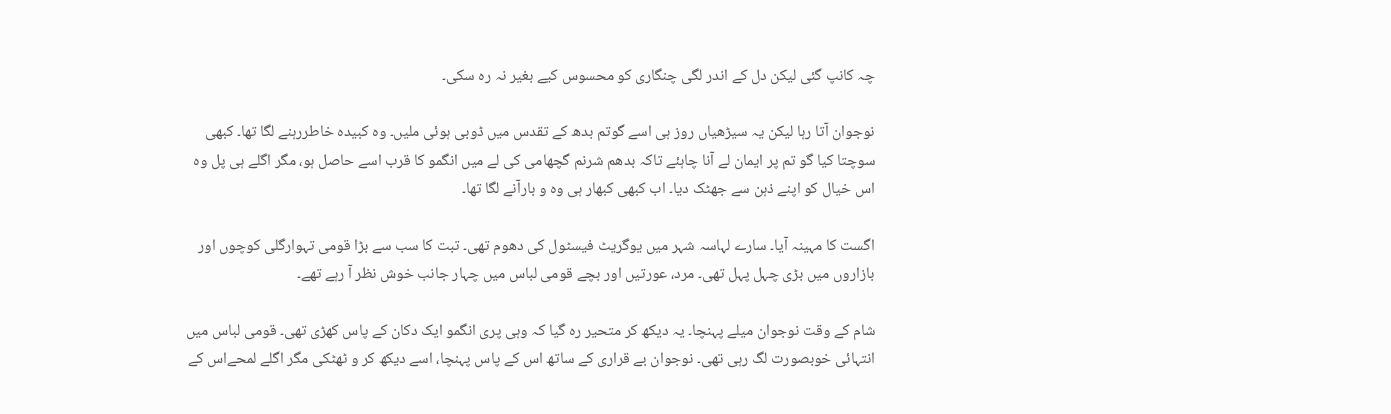چہ کانپ گئی لیکن دل کے اندر لگی چنگاری کو محسوس کیے بغیر نہ رہ سکی۔

نوجوان آتا رہا لیکن یہ سیڑھیاں روز ہی اسے گوتم بدھ کے تقدس میں ڈوبی ہوئی ملیں۔ وہ کبیدہ خاطررہنے لگا تھا۔ کبھی سوچتا کیا گو تم پر ایمان لے آنا چاہئے تاکہ بدهم شرنم گچھامی کی لے میں انگمو کا قرب اسے حاصل ہو، مگر اگلے ہی پل وہ اس خیال کو اپنے ذہن سے جھٹک دیا۔ اب کبھی کبھار ہی وہ و بارآنے لگا تھا۔

اگست کا مہینہ آیا۔ سارے لہاسہ شہر میں یوگریٹ فیسٹول کی دھوم تھی۔ تبت کا سب سے بڑا قومی تہوارگلی کوچوں اور بازاروں میں بڑی چہل پہل تھی۔ مرد، عورتیں اور بچے قومی لباس میں چہار جانب خوش نظر آ رہے تھے۔

شام کے وقت نوجوان میلے پہنچا۔ یہ دیکھ کر متحیر ره گیا کہ وہی پری انگمو ایک دکان کے پاس کھڑی تھی۔ قومی لباس میں انتہائی خوبصورت لگ رہی تھی۔ نوجوان بے قراری کے ساتھ اس کے پاس پہنچا، اسے دیکھ کر و ٹھٹکی مگر اگلے لمحےاس کے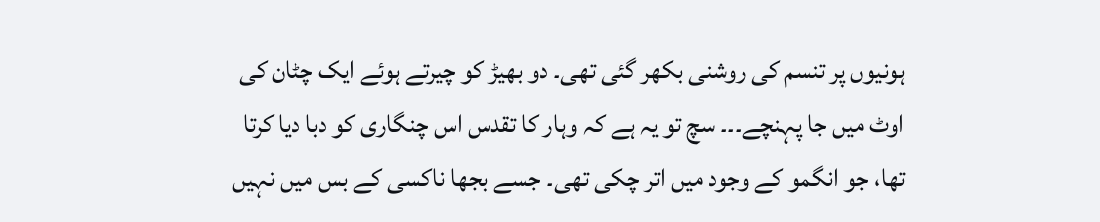ہونیوں پر تنسم کی روشنی بکھر گئی تھی۔ دو بھیڑ کو چیرتے ہوئے ایک چٹان کی اوٹ میں جا پہنچے۔۔۔ سچ تو یہ ہے کہ وہار کا تقدس اس چنگاری کو دبا دیا کرتا تھا، جو انگمو کے وجود میں اتر چکی تھی۔ جسے بجھا ناکسی کے بس میں نہیں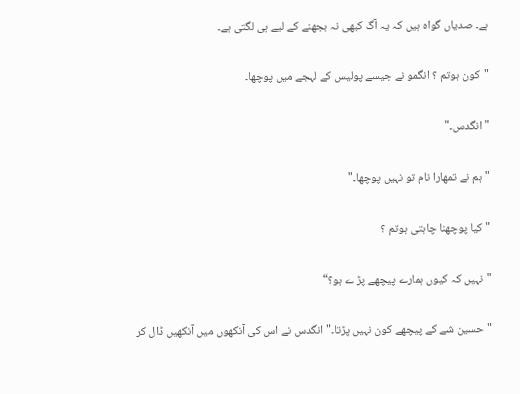ہے۔ صدیاں گواہ ہیں کہ یہ آگ کبھی نہ بجھنے کے لیے ہی لگتی ہے۔

"کون ہوتم ؟ انگمو نے جیسے پولیس کے لہجے میں پوچھا۔

"انگدس۔"

"ہم نے تمھارا نام تو نہیں پوچھا۔"

"کیا پوچھنا چاہتی ہوتم ؟

"نہیں کہ کیوں ہمارے پیچھے پڑ ے ہو؟“

"حسین شے کے پیچھے کون نہیں پڑتا۔" انگدس نے اس کی آنکھوں میں آنکھیں ڈال کر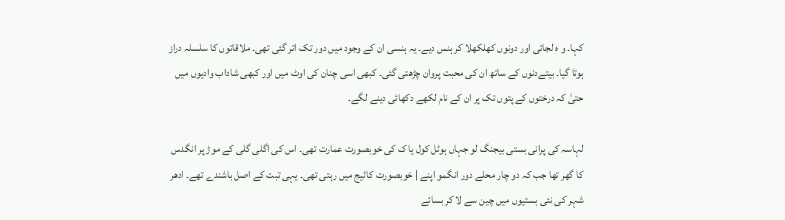کہا۔ و ہ لجائی اور دونوں کھلکھلا کر ہنس دیے۔ یہ ہنسی ان کے وجود میں دور تک اتر گئی تھی۔ ملاقاتوں کا سلسلہ دراز ہوتا گیا۔ بیتےدنوں کے ساتھ ان کی محبت پروان چڑھتی گئی۔ کبھی اسی چنان کی اوٹ میں اور کبھی شاداب وادیوں میں حتیٰ کہ درختوں کے پتوں تک پر ان کے نام لکھے دکھائی دینے لگے۔

لہاسہ کی پرانی بستی بیجنگ لو جہاں ہوٹل کول یا ک کی خوبصورت عمارت تھی۔ اس کی اگلی گلی کے موڑ پر انگدس کا گھر تھا جب کہ دو چار محلے دور انگمو اپنے | خوبصورت کاٹیج میں رہتی تھی۔ یہی تبت کے اصل باشندے تھے۔ ادھر شہر کی نئی بستیوں میں چین سے لا کر بسائے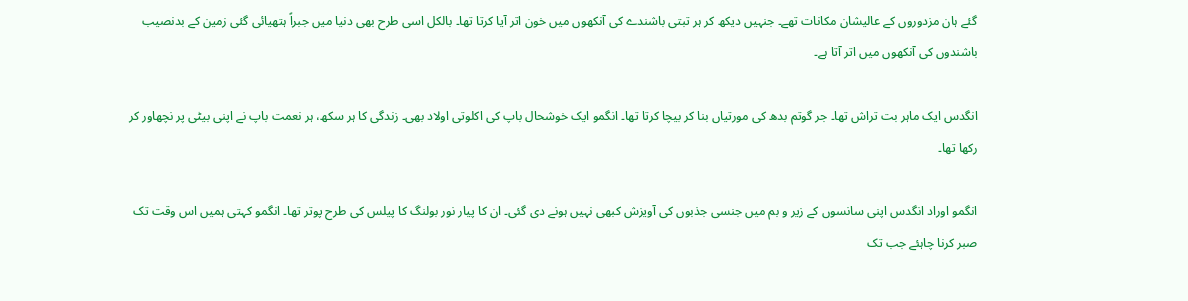گئے ہان مزدوروں کے عالیشان مکانات تھے۔ جنہیں دیکھ کر ہر تبتی باشندے کی آنکھوں میں خون اتر آیا کرتا تھا۔ بالکل اسی طرح بھی دنیا میں جبراً ہتھیائی گئی زمین کے بدنصیب باشندوں کی آنکھوں میں اتر آتا ہے۔

انگدس ایک ماہر بت تراش تھا۔ جر گوتم بدھ کی مورتیاں بنا کر بیچا کرتا تھا۔ انگمو ایک خوشحال باپ کی اکلوتی اولاد بھی۔ زندگی کا ہر سکھ، ہر نعمت باپ نے اپنی بیٹی پر نچھاور کر رکھا تھا۔

انگمو اوراد انگدس اپنی سانسوں کے زیر و بم میں جنسی جذبوں کی آویزش کبھی نہیں ہونے دی گئی۔ ان کا پیار نور بولنگ کا پیلس کی طرح پوتر تھا۔ انگمو کہتی ہمیں اس وقت تک صبر کرنا چاہئے جب تک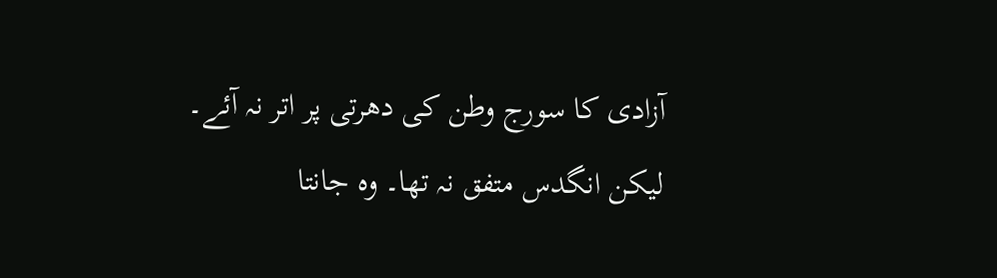آزادی کا سورج وطن کی دھرتی پر اتر نہ آئے۔ لیکن انگدس متفق نہ تھا۔ وہ جانتا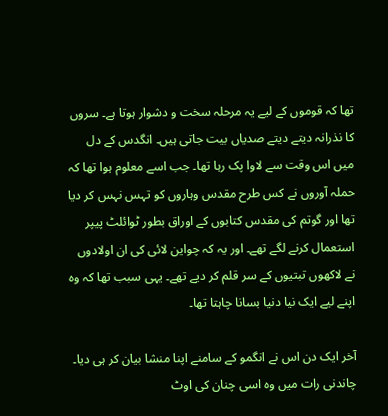تھا کہ قوموں کے لیے یہ مرحلہ سخت و دشوار ہوتا ہے۔ سروں کا نذرانہ دیتے دیتے صدیاں بیت جاتی ہیں۔ انگدس کے دل میں اس وقت سے لاوا پک رہا تھا۔ جب اسے معلوم ہوا تھا کہ حملہ آوروں نے کس طرح مقدس وہاروں کو تہس نہس کر دیا تھا اور گوتم کی مقدس کتابوں کے اوراق بطور ٹوائلٹ پیپر استعمال کرنے لگے تھے۔ اور یہ کہ چواین لائی کی ان اولادوں نے لاکھوں تبتیوں کے سر قلم کر دیے تھے۔ یہی سبب تھا کہ وہ اپنے لیے ایک نیا دنیا بسانا چاہتا تھا۔

آخر ایک دن اس نے انگمو کے سامنے اپنا منشا بیان کر ہی دیا۔ چاندنی رات میں وہ اسی چنان کی اوٹ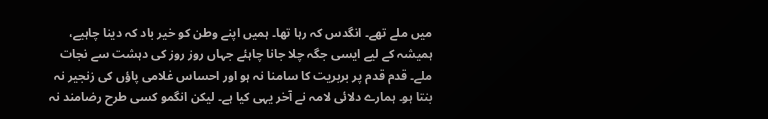میں ملے تھے۔ انگدس کہ رہا تھا۔ ہمیں اپنے وطن کو خیر باد کہ دینا چاہیے، ہمیشہ کے لیے ایسی جگہ چلا جانا چاہئے جہاں روز روز کی دہشت سے نجات ملے۔ قدم قدم پر بربریت کا سامنا نہ ہو اور احساس غلامی پاؤں کی زنجیر نہ بنتا ہو۔ ہمارے دلائی لامہ نے آخر یہی کیا ہے۔ لیکن انگمو کسی طرح رضامند نہ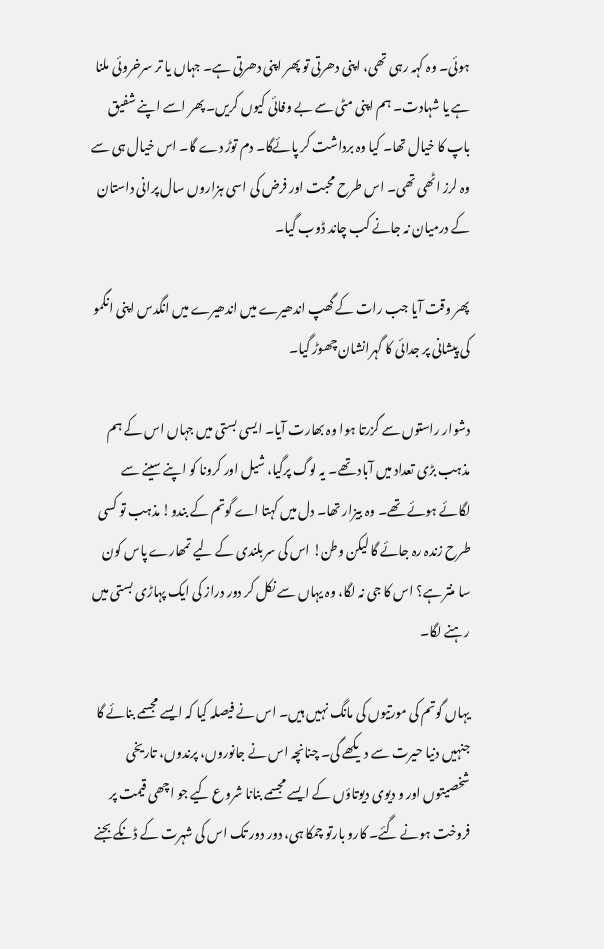ہوئی۔ وہ کہہ رہی تھی، اپنی دھرتی تو پھر اپنی دھرتی ہے۔ جہاں یا تر سرخروئی ملنا ہے یا شہادت۔ ہم اپنی مٹی سے بے وفائی کیوں کریں۔ پھر اسے اپنے شفیق باپ کا خیال تھا۔ کیا وہ برداشت کر پائےگا۔ دم توڑ دے گا۔ اس خیال ہی سے وہ لرز اٹھی تھی۔ اس طرح محبت اور فرض کی اسی ہزاروں سال پرانی داستان کے درمیان نہ جانے کب چاند ڈوب گیا۔

پھر وقت آیا جب رات کے گھپ اندھیرے میں اندھیرے میں انگدس اپنی انگمو کی پیشانی پر جدائی کا گہرانشان چھوڑ گیا۔

دشوار راستوں سے گزرتا ہوا وہ بھارت آیا۔ ایسی بستی میں جہاں اس کے ہم مذہب بڑی تعداد میں آباد تھے۔ یہ لوگ پرگیا، شیل اور کرونا کو اپنے سینے سے لگائے ہوئے تھے۔ وہ بیزار تھا۔ دل میں کہتا اے گوتم کے بندو! مذہب تو کسی طرح زندہ رہ جائے گا لیکن وطن! اس کی سربلندی کے لیے تمھارے پاس کون سا منتر ہے؟ اس کا جی نہ لگا، وہ یہاں سے نکل کر دور دراز کی ایک پہاڑی بستی میں رہنے لگا۔

یہاں گوتم کی مورتیوں کی مانگ نہیں ہیں۔ اس نے فیصلہ کیا کہ ایسے مجسمے بنائے گا جنہیں دنیا حیرت سے دیکھے گی۔ چنانچہ اس نے جانوروں، پرندوں، تاریخی شخصیتوں اور و دیوی دیوتاؤں کے ایسے مجسمے بنانا شروع کیے جو اچھی قیمت پر فروخت ہونے گئے۔ کارو بارتو چمکا ہی، دور دور تک اس کی شہرت کے ڈنکے بجنے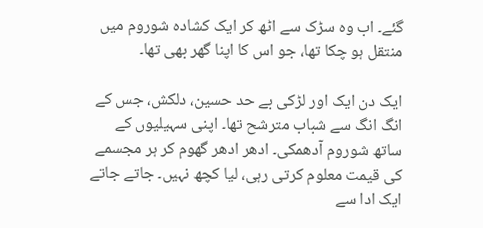گئے۔ اب وہ سڑک سے اٹھ کر ایک کشادہ شوروم میں منتقل ہو چکا تھا، جو اس کا اپنا گھر بھی تھا۔

ایک دن ایک اور لڑکی بے حد حسین، دلکش، جس کے انگ انگ سے شباب مترشح تھا۔ اپنی سہیلیوں کے ساتھ شوروم آدھمکی۔ ادھر ادھر گھوم کر ہر مجسمے کی قیمت معلوم کرتی رہی، لیا کچھ نہیں۔ جاتے جاتے ایک ادا سے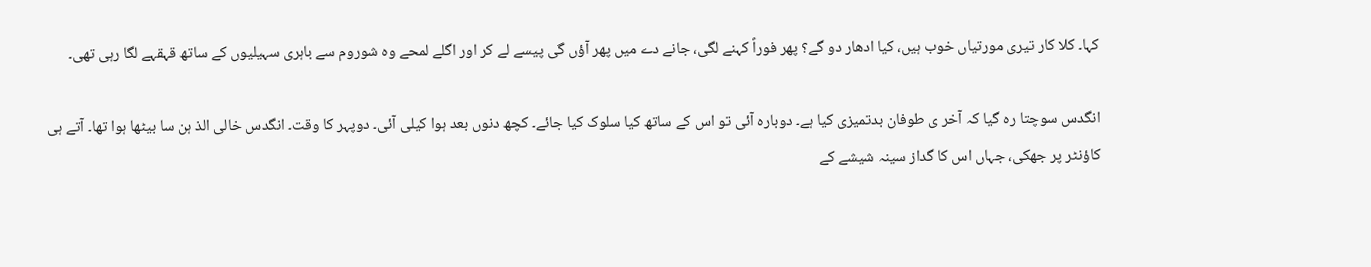کہا۔ کلا کار تیری مورتیاں خوب ہیں، کیا ادھار دو گے؟ پھر فوراً کہنے لگی، جانے دے میں پھر آؤں گی پیسے لے کر اور اگلے لمحے وہ شوروم سے باہری سہیلیوں کے ساتھ قہقہے لگا رہی تھی۔

انگدس سوچتا رہ گیا کہ آخر ی طوفان بدتمیزی کیا ہے۔ دوبارہ آئی تو اس کے ساتھ کیا سلوک کیا جائے۔ کچھ دنوں بعد ہوا کیلی آئی۔ دوپہر کا وقت۔ انگدس خالی الذ ہن سا بیٹھا ہوا تھا۔ آتے ہی کاؤنٹر پر جھکی، جہاں اس کا گداز سینہ شیشے کے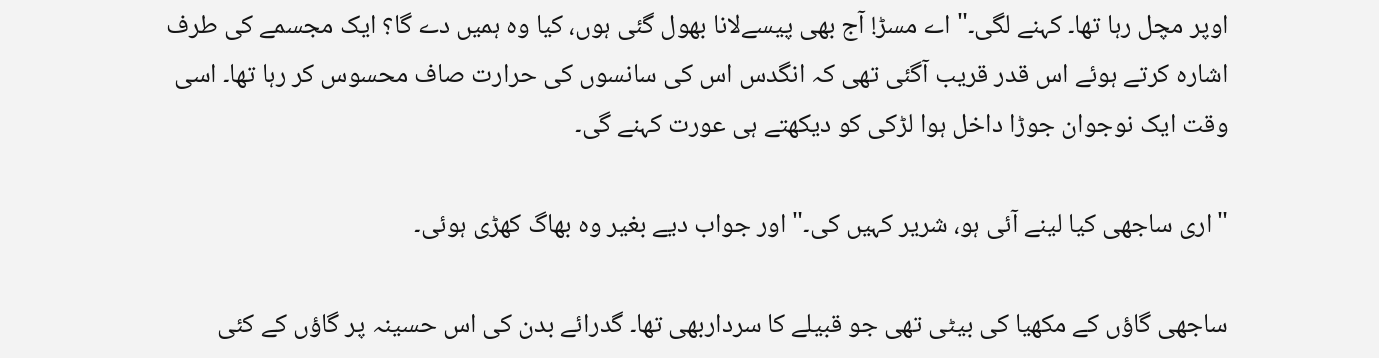اوپر مچل رہا تھا۔ کہنے لگی۔" اے مسڑ! آج بھی پیسےلانا بھول گئی ہوں، کیا وہ ہمیں دے گا؟ ایک مجسمے کی طرف اشارہ کرتے ہوئے اس قدر قریب آگئی تھی کہ انگدس اس کی سانسوں کی حرارت صاف محسوس کر رہا تھا۔ اسی وقت ایک نوجوان جوڑا داخل ہوا لڑکی کو دیکھتے ہی عورت کہنے گی۔

"اری ساجھی کیا لینے آئی ہو، شریر کہیں کی۔" اور جواب دیے بغیر وہ بھاگ کھڑی ہوئی۔

ساجھی گاؤں کے مکھیا کی بیٹی تھی جو قبیلے کا سرداربھی تھا۔ گدرائے بدن کی اس حسینہ پر گاؤں کے کئی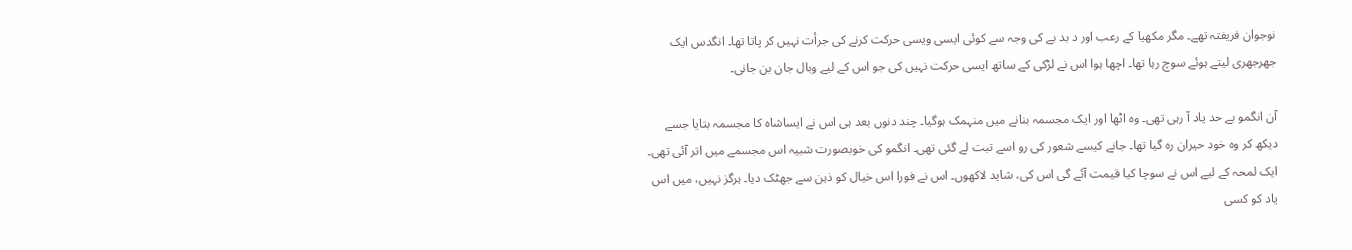نوجوان فریفتہ تھے۔ مگر مکھیا کے رعب اور د بد بے کی وجہ سے کوئی ایسی ویسی حرکت کرنے کی جرأت نہیں کر پاتا تھا۔ انگدس ایک جھرجھری لیتے ہوئے سوچ رہا تھا۔ اچھا ہوا اس نے لڑکی کے ساتھ ایسی حرکت نہیں کی جو اس کے لیے وبال جان بن جانی۔

آن انگمو بے حد یاد آ رہی تھی۔ وہ اٹھا اور ایک مجسمہ بنانے میں منہمک ہوگیا۔ چند دنوں بعد ہی اس نے ایساشاہ کا مجسمہ بتایا جسے دیکھ کر وہ خود حیران رہ گیا تھا۔ جانے کیسے شعور کی رو اسے تبت لے گئی تھی۔ انگمو کی خوبصورت شبیہ اس مجسمے میں اتر آئی تھی۔ ایک لمحہ کے لیے اس نے سوچا کیا قیمت آئے گی اس کی، شاید لاکھوں۔ اس نے فورا اس خیال کو ذہن سے جھٹک دیا۔ ہرگز نہیں، میں اس یاد کو کسی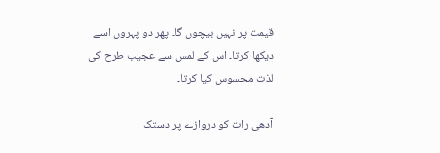قیمت پر نہیں بیچوں گا۔ پھر دو پہروں اسے دیکھا کرتا۔ اس کے لمس سے عجیب طرح کی لذت محسوس کیا کرتا۔

آدھی رات کو دروازے پر دستک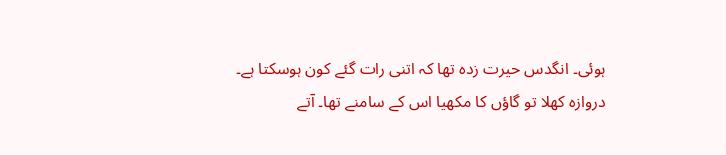ہوئی۔ انگدس حیرت زدہ تھا کہ اتنی رات گئے کون ہوسکتا ہے۔ دروازه کھلا تو گاؤں کا مکھیا اس کے سامنے تھا۔ آتے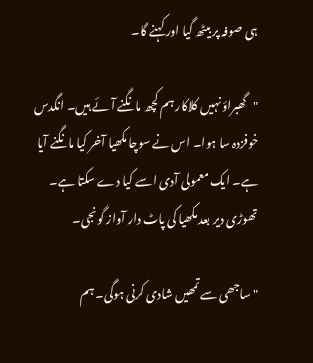ہی صوفہ پر بیٹھ گیا اور کہنے گا۔

"گھبراؤ نہیں کلاکار ہم کچھ مانگنے آئے ہیں۔ انگدس خوفزدہ سا ہوا۔ اس نے سوچا مکھیا آخر کیا مانگنے آیا ہے۔ ایک معمولی آدی اسے کیا دے سکتا ہے۔ تھوڑی دیر بعد مکھیا کی پاٹ دار آواز گونجی۔

"ساجھی سے تمھیں شادی کرنی ہوگی۔ ہم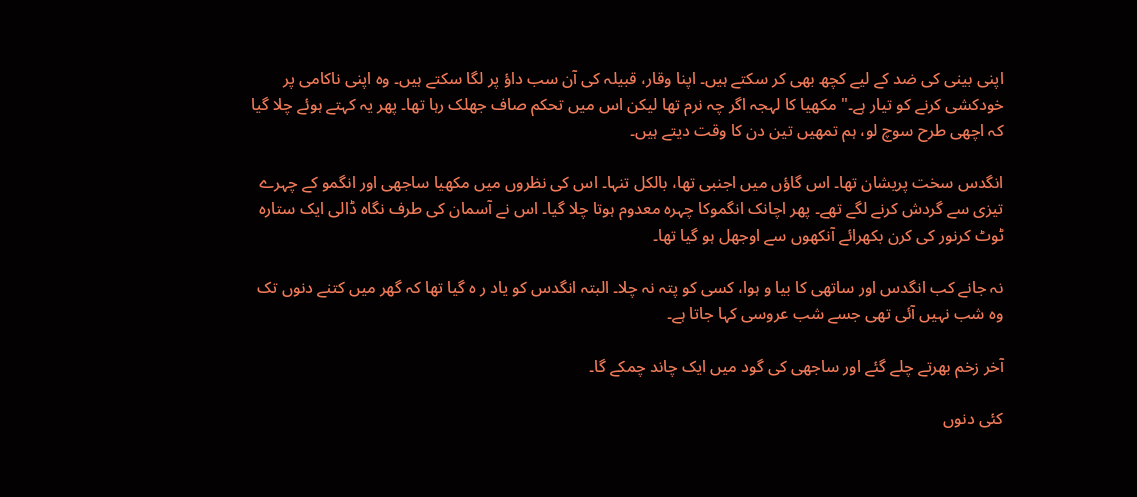اپنی بینی کی ضد کے لیے کچھ بھی کر سکتے ہیں۔ اپنا وقار، قبیلہ کی آن سب داؤ پر لگا سکتے ہیں۔ وہ اپنی ناکامی پر خودکشی کرنے کو تیار ہے۔" مکھیا کا لہجہ اگر چہ نرم تھا لیکن اس میں تحکم صاف جھلک رہا تھا۔ پھر یہ کہتے ہوئے چلا گیا کہ اچھی طرح سوچ لو، ہم تمھیں تین دن کا وقت دیتے ہیں۔

انگدس سخت پریشان تھا۔ اس گاؤں میں اجنبی تھا، بالکل تنہا۔ اس کی نظروں میں مکھیا ساجھی اور انگمو کے چہرے تیزی سے گردش کرنے لگے تھے۔ پھر اچانک انگموکا چہرہ معدوم ہوتا چلا گیا۔ اس نے آسمان کی طرف نگاہ ڈالی ایک ستارہ ٹوٹ کرنور کی کرن بکھرائے آنکھوں سے اوجھل ہو گیا تھا۔

نہ جانے کب انگدس اور ساتھی کا بیا و ہوا، کسی کو پتہ نہ چلا۔ البتہ انگدس کو یاد ر ہ گیا تھا کہ گھر میں کتنے دنوں تک وہ شب نہیں آئی تھی جسے شب عروسی کہا جاتا ہے۔

آخر زخم بھرتے چلے گئے اور ساجھی کی گود میں ایک چاند چمکے گا۔

کئی دنوں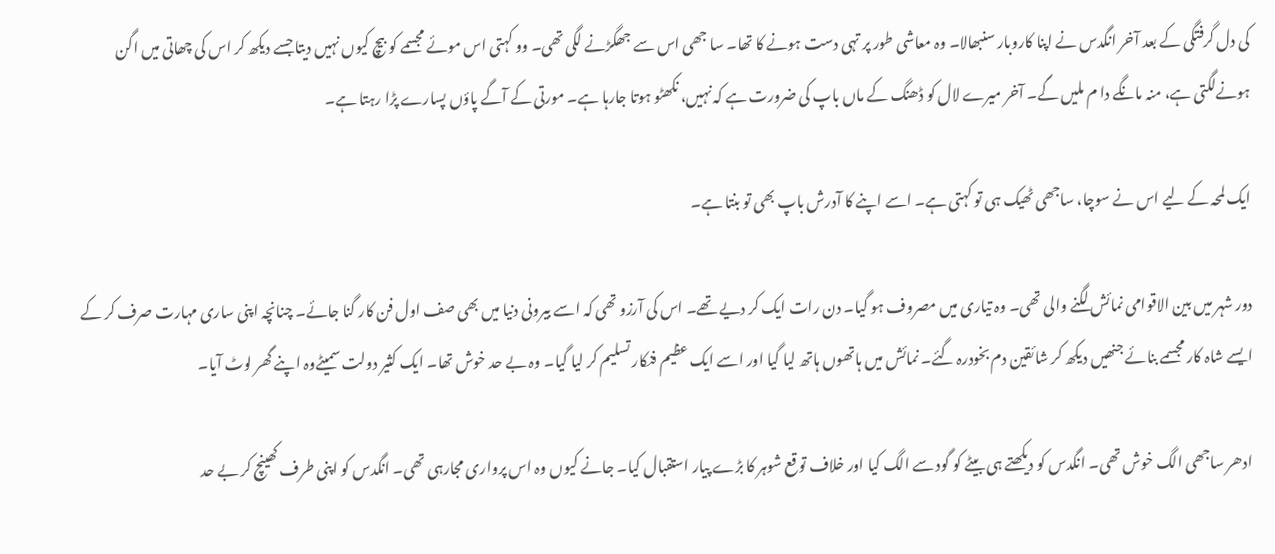کی دل گرفتگی کے بعد آخر انگدس نے اپنا کاروبار سنبھالا۔ وہ معاشی طور پر تہی دست ہونے کا تھا۔ سا جھی اس سے جھگڑنے لگی تھی۔ وو کہتی اس موئے مجسمے کو بیچ کیوں نہیں دیتا جسے دیکھ کر اس کی چھاتی میں اگن ہونےلگتی ہے، منہ مانگے دا م ملیں گے۔ آخر میرے لال کو ڈھنگ کے ماں باپ کی ضرورت ہے کہ نہیں، نکھٹو ہوتا جارہا ہے۔ مورتی کے آگے پاؤں پسارے پڑا رہتا ہے۔

ایک لمحہ کے لیے اس نے سوچا، ساجھی ٹھیک ہی تو کہتی ہے۔ اسے اپنے کا آدرش باپ بھی تو بنتا ہے۔

دور شہر میں بین الاقوامی نمائش لگنے والی تھی۔ وہ تیاری میں مصروف ہو گیا۔ دن رات ایک کر دیے تھے۔ اس کی آرزو تھی کہ اسے بیرونی دنیا میں بھی صف اول فن کار گنا جائے۔ چنانچہ اپنی ساری مہارت صرف کر کے ایسے شاہ کار مجسمے بنائے جنھیں دیکھ کر شائقین دم بخودرہ گئے۔ نمائش میں ہاتھوں ہاتھ لیا گیا اور اسے ایک عظیم فنکار تسلیم کر لیا گیا۔ وہ بے حد خوش تھا۔ ایک کثیر دولت سمیٹےوہ اپنے گھر لوٹ آیا۔

ادھر ساجھی الگ خوش تھی۔ انگدس کو دیکھتے ہی بیٹے کو گود سے الگ کیا اور خلاف توقع شوہر کا بڑے پیار استقبال کیا۔ جانے کیوں وہ اس پرواری مجارہی تھی۔ انگدس کو اپنی طرف کھینچ کر بے حد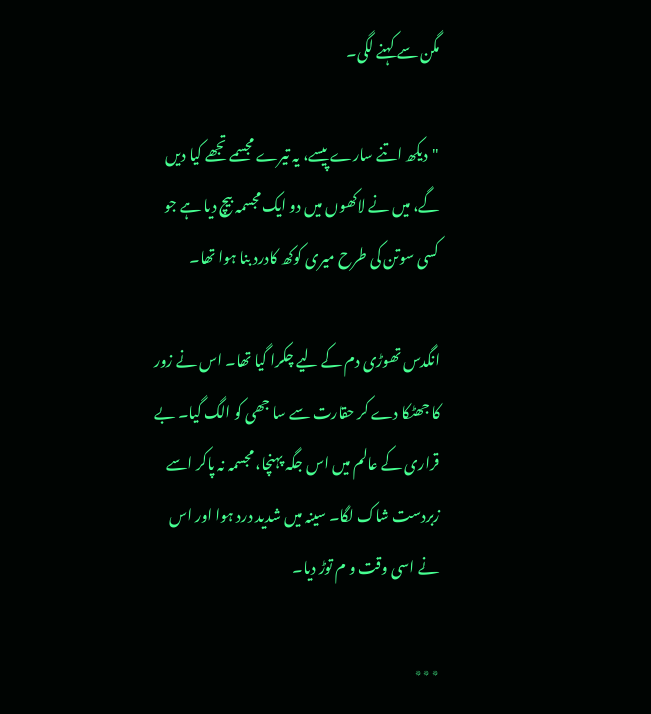مگن سے کہنے لگی۔

"دیکھ اتنے سارے پیسے، یہ تیرے مجسمے تجھے کیا دیں گے، میں نے لاکھوں میں دو ایک مجسمہ بیچ دیا ہے جو کسی سوتن کی طرح میری کوکھ کادرد بنا ہوا تھا۔

انگدس تھوڑی دم کے لیے چکرا گیا تھا۔ اس نے زور کا جھٹکا دے کر حقارت سے سا جھی کو الگ گیا۔ بے قراری کے عالم میں اس جگہ پہنچا، مجسمہ نہ پاکر اسے زبردست شاک لگا۔ سینہ میں شدید درد ہوا اور اس نے اسی وقت و م توڑ دیا۔

٭٭٭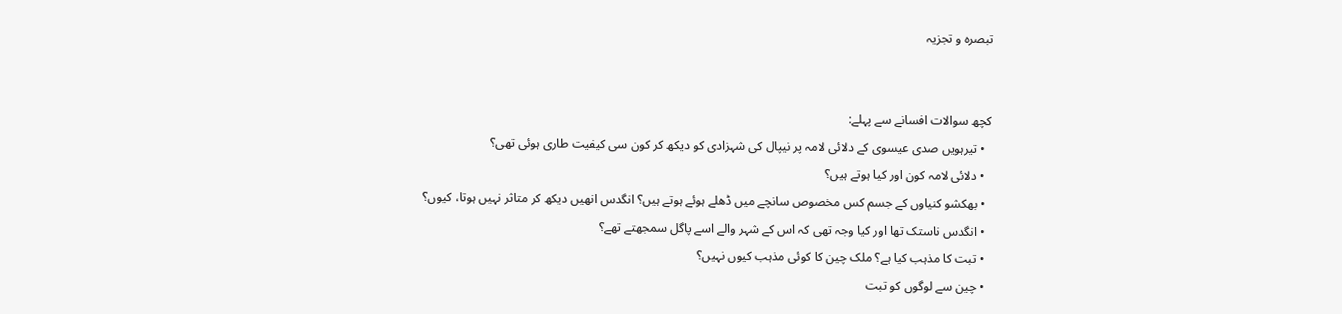تبصرہ و تجزیہ


کچھ سوالات افسانے سے پہلے:
  • تیرہویں صدی عیسوی کے دلائی لامہ پر نیپال کی شہزادی کو دیکھ کر کون سی کیفیت طاری ہوئی تھی؟
  • دلائی لامہ کون اور کیا ہوتے ہیں؟
  • بھکشو کنیاوں کے جسم کس مخصوص سانچے میں ڈھلے ہوئے ہوتے ہیں؟ انگدس انھیں دیکھ کر متاثر نہیں ہوتا، کیوں؟
  • انگدس ناستک تھا اور کیا وجہ تھی کہ اس کے شہر والے اسے پاگل سمجھتے تھے؟
  • تبت کا مذہب کیا ہے؟ ملک چین کا کوئی مذہب کیوں نہیں؟
  • چین سے لوگوں کو تبت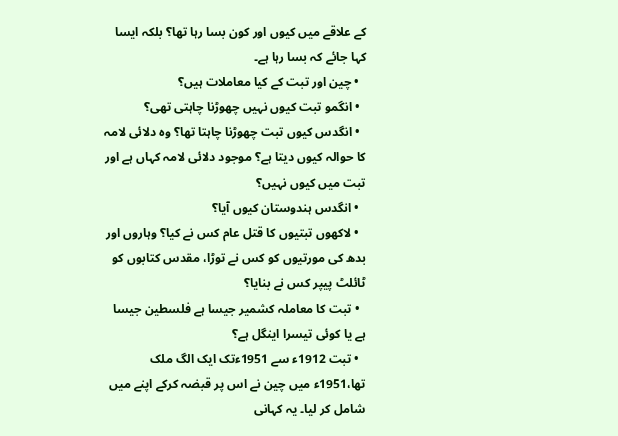کے علاقے میں کیوں اور کون بسا رہا تھا؟ بلکہ ایسا کہا جائے کہ بسا رہا ہے۔
  • چین اور تبت کے کیا معاملات ہیں؟
  • انگمو تبت کیوں نہیں چھوڑنا چاہتی تھی؟
  • انگدس کیوں تبت چھوڑنا چاہتا تھا؟ وہ دلائی لامہ کا حوالہ کیوں دیتا ہے؟ موجود دلائی لامہ کہاں ہے اور تبت میں کیوں نہیں؟
  • انگدس ہندوستان کیوں آیا؟
  • لاکھوں تبتیوں کا قتل عام کس نے کیا؟ وہاروں اور بدھ کی مورتیوں کو کس نے توڑا، مقدس کتابوں کو ٹائلٹ پیپر کس نے بنایا؟
  • تبت کا معاملہ کشمیر جیسا ہے فلسطین جیسا ہے یا کوئی تیسرا اینگل ہے؟
  • تبت 1912ء سے 1951ءتک ایک الگ ملک تھا،1951ء میں چین نے اس پر قبضہ کرکے اپنے میں شامل کر لیا۔ یہ کہانی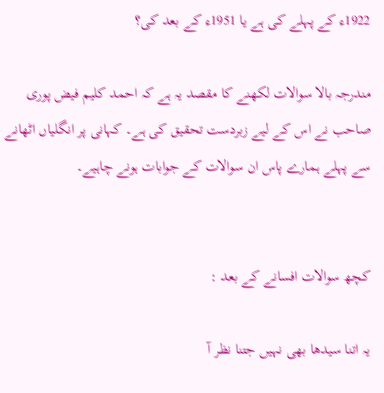1922ء کے پہلے کی ہے یا 1951ء کے بعد کی؟

مندرجہ بالا سوالات لکھنے کا مقصد یہ ہے کہ احمد کلیم فیض پوری صاحب نے اس کے لیے زبردست تحقیق کی ہے۔ کہانی پر انگلیاں اٹھانے سے پہلے ہمارے پاس ان سوالات کے جوابات ہونے چاہیے۔


کچھ سوالات افسانے کے بعد :

یہ اتنا سیدھا بھی نہیں جتنا نظر آ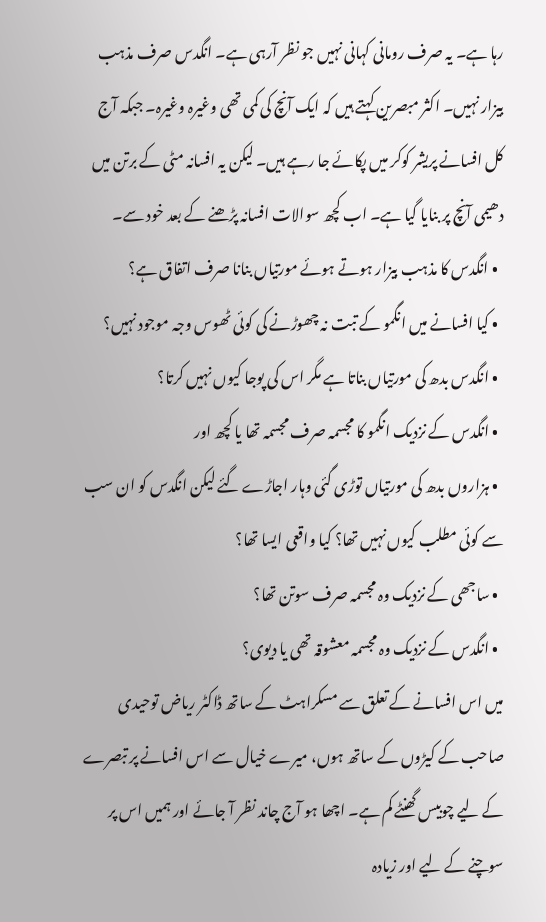رہا ہے۔ یہ صرف رومانی کہانی نہیں جو نظر آرہی ہے۔ انگدس صرف مذہب بیزار نہیں۔ اکثر مبصرین کہتے ہیں کہ ایک آنچ کی کمی تھی وغیرہ وغیرہ۔ جبکہ آج کل افسانے پریشر کوکر میں پکائے جا رہے ہیں۔ لیکن یہ افسانہ مٹی کے برتن میں دھیمی آنچ پر بنایا گیا ہے۔ اب کچھ سوالات افسانہ پڑھنے کے بعد خود سے۔
  • انگدس کا مذہب بیزار ہوتے ہوئے مورتیاں بنانا صرف اتفاق ہے؟
  • کیا افسانے میں انگمو کے تبت نہ چھوڑنے کی کوئی ٹھوس وجہ موجود نہیں؟
  • انگدس بدھ کی مورتیاں بناتا ہے مگر اس کی پوجا کیوں نہیں کرتا؟
  • انگدس کے نزدیک انگمو کا مجسمہ صرف مجسمہ تھا یا کچھ اور
  • ہزاروں بدھ کی مورتیاں توڑی گئی وہار اجاڑے گئے لیکن انگدس کو ان سب سے کوئی مطلب کیوں نہیں تھا؟ کیا واقعی ایسا تھا؟
  • ساجھی کے نزدیک وہ مجسمہ صرف سوتن تھا؟
  • انگدس کے نزدیک وہ مجسمہ معشوقہ تھی یا دیوی؟
میں اس افسانے کے تعلق سے مسکراہٹ کے ساتھ ڈاکٹر ریاض توحیدی صاحب کے کیڑوں کے ساتھ ہوں، میرے خیال سے اس افسانے پر تبصرے کے لیے چوبیس گھنٹے کم ہے۔ اچھا ہو آج چاند نظر آ جائے اور ہمیں اس پر سوچنے کے لیے اور زیادہ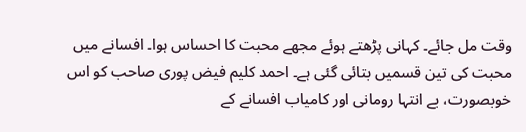وقت مل جائے۔ کہانی پڑھتے ہوئے مجھے محبت کا احساس ہوا۔ افسانے میں محبت کی تین قسمیں بتائی گئی ہے۔ احمد کلیم فیض پوری صاحب کو اس خوبصورت، بے انتہا رومانی اور کامیاب افسانے کے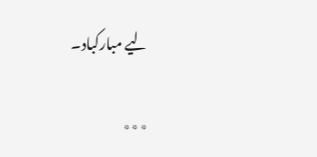لیے مبارکباد۔

٭٭٭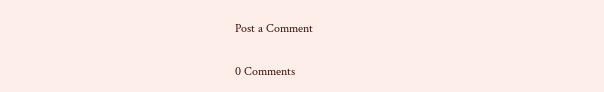Post a Comment

0 Comments